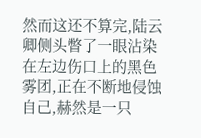然而这还不算完,陆云卿侧头瞥了一眼沾染在左边伤口上的黑色雾团,正在不断地侵蚀自己,赫然是一只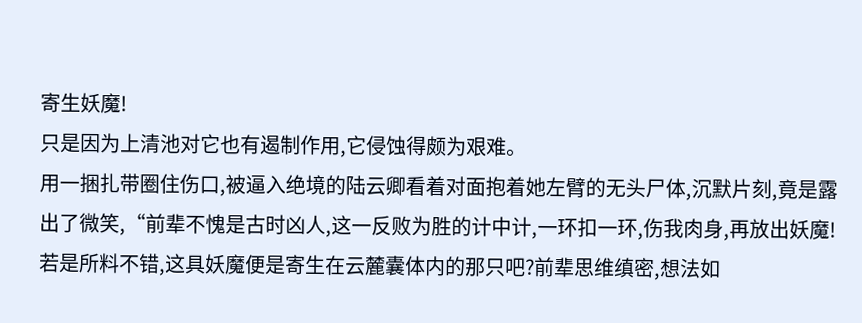寄生妖魔!
只是因为上清池对它也有遏制作用,它侵蚀得颇为艰难。
用一捆扎带圈住伤口,被逼入绝境的陆云卿看着对面抱着她左臂的无头尸体,沉默片刻,竟是露出了微笑,“前辈不愧是古时凶人,这一反败为胜的计中计,一环扣一环,伤我肉身,再放出妖魔!
若是所料不错,这具妖魔便是寄生在云麓囊体内的那只吧?前辈思维缜密,想法如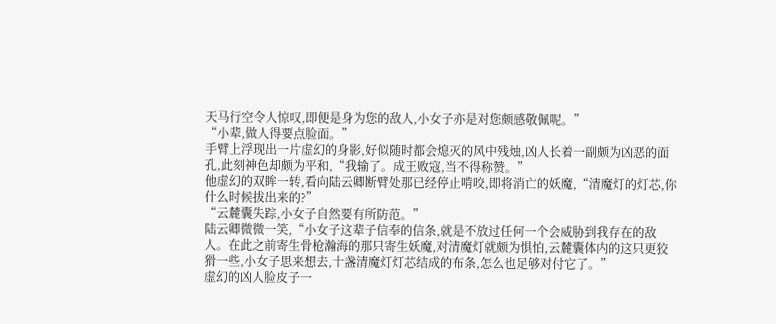天马行空令人惊叹,即便是身为您的敌人,小女子亦是对您颇感敬佩呢。”
“小辈,做人得要点脸面。”
手臂上浮现出一片虚幻的身影,好似随时都会熄灭的风中残烛,凶人长着一副颇为凶恶的面孔,此刻神色却颇为平和,“我输了。成王败寇,当不得称赞。”
他虚幻的双眸一转,看向陆云卿断臂处那已经停止啃咬,即将消亡的妖魔,“清魔灯的灯芯,你什么时候拔出来的?”
“云麓囊失踪,小女子自然要有所防范。”
陆云卿微微一笑,“小女子这辈子信奉的信条,就是不放过任何一个会威胁到我存在的敌人。在此之前寄生骨枪瀚海的那只寄生妖魔,对清魔灯就颇为惧怕,云麓囊体内的这只更狡猾一些,小女子思来想去,十盏清魔灯灯芯结成的布条,怎么也足够对付它了。”
虚幻的凶人脸皮子一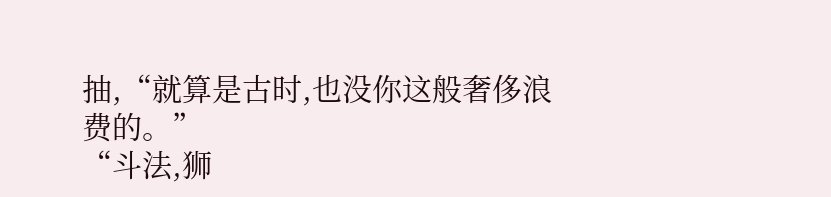抽,“就算是古时,也没你这般奢侈浪费的。”
“斗法,狮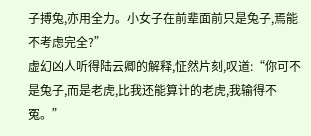子搏兔,亦用全力。小女子在前辈面前只是兔子,焉能不考虑完全?”
虚幻凶人听得陆云卿的解释,怔然片刻,叹道:“你可不是兔子,而是老虎,比我还能算计的老虎,我输得不冤。”